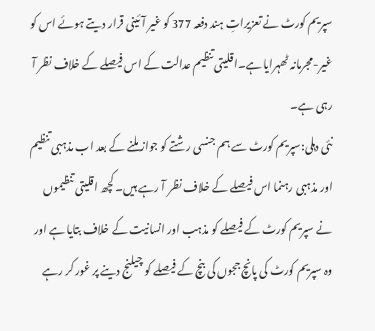سپریم کورٹ نے تعزیراتِ ہند دفعہ 377 کو غیر آئینی قرار دیتے ہوئے اس کو غیر-مجرمانہ ٹھہرایا ہے۔اقلیتی تنظیم عدالت کے اس فیصلے کے خلاف نظر آ رہی ہے۔
نئی دہلی:سپریم کورٹ سے ہم جنسی رشتے کو جواز ملنے کے بعد اب مذہبی تنظیم اور مذہبی رہنما اس فیصلے کے خلاف نظر آ رہے ہیں۔ کچھ اقلیتی تنظیموں نے سپریم کورٹ کے فیصلے کو مذہب اور انسانیت کے خلاف بتایا ہے اور وہ سپریم کورٹ کی پانچ ججوں کی بنچ کے فیصلے کو چیلنج دینے پر غور کر رہے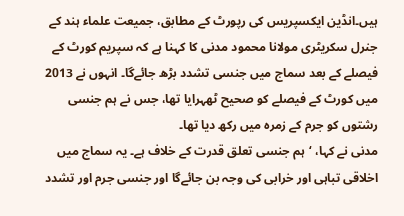ہیں۔انڈین ایکسپریس کی رپورٹ کے مطابق، جمیعت علماء ہند کے جنرل سکریٹری مولانا محمود مدنی کا کہنا ہے کہ سپریم کورٹ کے فیصلے کے بعد سماج میں جنسی تشدد بڑھ جائےگا۔ انہوں نے 2013 میں کورٹ کے فیصلے کو صحیح ٹھہرایا تھا، جس نے ہم جنسی رشتوں کو جرم کے زمرہ میں رکھ دیا تھا۔
مدنی نے کہا، ‘ہم جنسی تعلق قدرت کے خلاف ہے۔ یہ سماج میں اخلاقی تباہی اور خرابی کی وجہ بن جائےگا اور جنسی جرم اور تشدد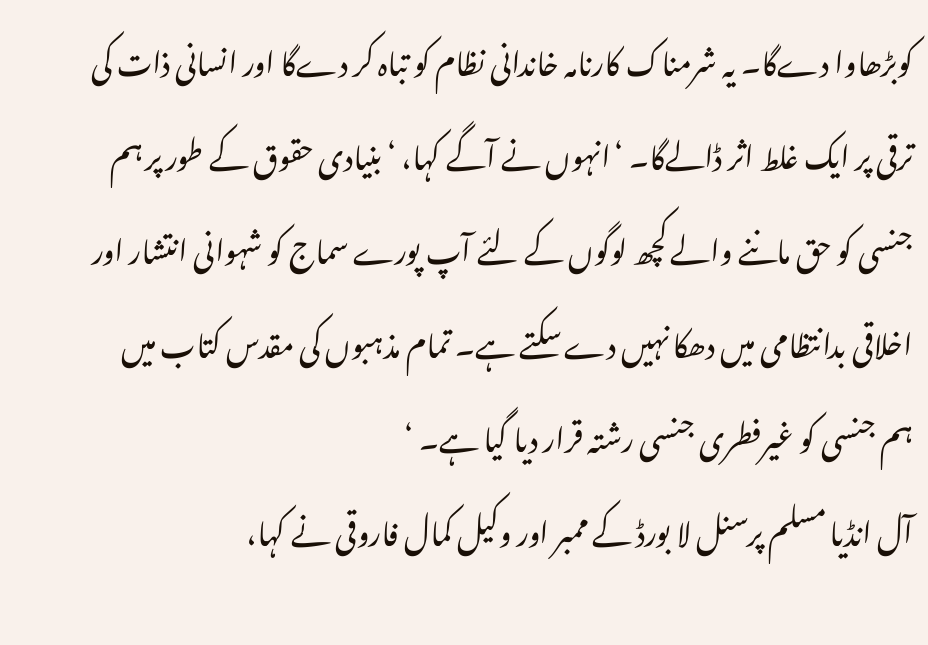کوبڑھاوا دےگا۔ یہ شرمناک کارنامہ خاندانی نظام کو تباہ کر دےگا اور انسانی ذات کی ترقی پر ایک غلط اثر ڈالےگا۔ ‘انہوں نے آگے کہا، ‘بنیادی حقوق کے طور پر ہم جنسی کو حق ماننے والے کچھ لوگوں کے لئے آپ پورے سماج کو شہوانی انتشار اور اخلاقی بدانتظامی میں دھکا نہیں دے سکتے ہے۔ تمام مذہبوں کی مقدس کتاب میں ہم جنسی کو غیرفطری جنسی رشتہ قرار دیا گیا ہے۔ ‘
آل انڈیا مسلم پرسنل لا بورڈ کے ممبر اور وکیل کمال فاروقی نے کہا،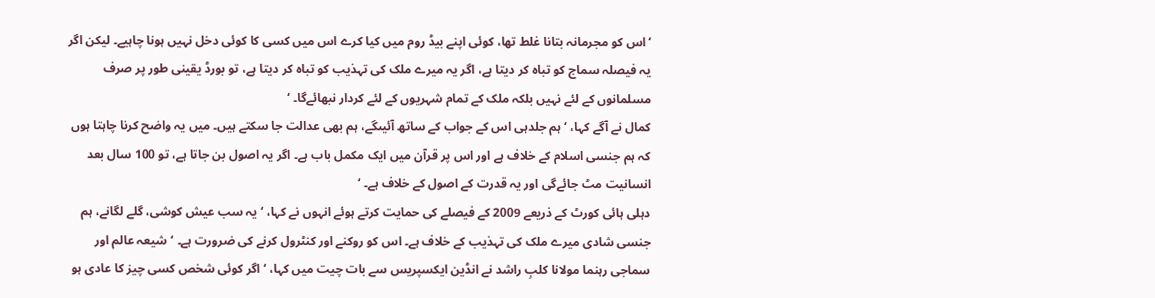‘ اس کو مجرمانہ بتانا غلط تھا، کوئی اپنے بیڈ روم میں کیا کرے اس میں کسی کا کوئی دخل نہیں ہونا چاہیے۔ لیکن اگر یہ فیصلہ سماج کو تباہ کر دیتا ہے، اگر یہ میرے ملک کی تہذیب کو تباہ کر دیتا ہے، تو بورڈ یقینی طور پر صرف مسلمانوں کے لئے نہیں بلکہ ملک کے تمام شہریوں کے لئے کردار نبھائےگا۔ ‘
کمال نے آگے کہا، ‘ ہم جلدہی اس کے جواب کے ساتھ آئیںگے، ہم بھی عدالت جا سکتے ہیں۔ میں یہ واضح کرنا چاہتا ہوں کہ ہم جنسی اسلام کے خلاف ہے اور اس پر قرآن میں ایک مکمل باب ہے۔ اگر یہ اصول بن جاتا ہے، تو 100 سال بعد انسانیت مٹ جائےگی اور یہ قدرت کے اصول کے خلاف ہے۔ ‘
دہلی ہائی کورٹ کے ذریعے 2009 کے فیصلے کی حمایت کرتے ہوئے انہوں نے کہا، ‘یہ سب عیش کوشی، گلے لگانے، ہم جنسی شادی میرے ملک کی تہذیب کے خلاف ہے۔ اس کو روکنے اور کنٹرول کرنے کی ضرورت ہے۔ ‘شیعہ عالم اور سماجی رہنما مولانا کلبِ راشد نے انڈین ایکسپریس سے بات چیت میں کہا، ‘ اگر کوئی شخص کسی چیز کا عادی ہو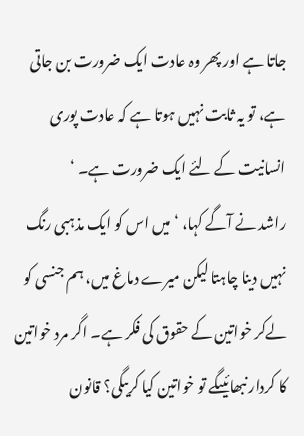جاتا ہے اور پھر وہ عادت ایک ضرورت بن جاتی ہے، تو یہ ثابت نہیں ہوتا ہے کہ عادت پوری انسانیت کے لئے ایک ضرورت ہے۔ ‘
راشد نے آگے کہا، ‘ میں اس کو ایک مذہبی رنگ نہیں دینا چاہتا لیکن میرے دماغ میں، ہم جنسی کو لےکر خواتین کے حقوق کی فکر ہے۔ اگر مرد خواتین کا کردار نبھائیںگے تو خواتین کیا کریںگی؟ قانون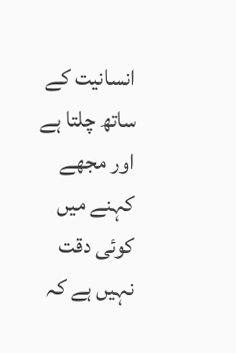انسانیت کے ساتھ چلتا ہے اور مجھے کہنے میں کوئی دقت نہیں ہے کہ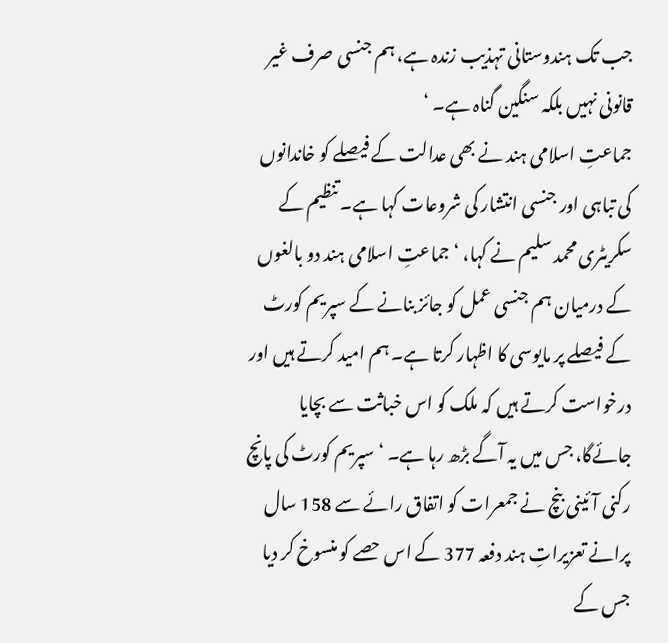جب تک ہندوستانی تہذیب زندہ ہے، ہم جنسی صرف غیر قانونی نہیں بلکہ سنگین گناہ ہے۔ ‘
جماعتِ اسلامی ہند نے بھی عدالت کے فیصلے کو خاندانوں کی تباہی اور جنسی انتشار کی شروعات کہا ہے۔ تنظیم کے سکریٹری محمد سلیم نے کہا، ‘جماعتِ اسلامی ہند دو بالغوں کے درمیان ہم جنسی عمل کو جائز بنانے کے سپریم کورٹ کے فیصلے پر مایوسی کا اظہار کرتا ہے۔ ہم امید کرتے ہیں اور درخواست کرتے ہیں کہ ملک کو اس خباثت سے بچایا جائےگا، جس میں یہ آگے بڑھ رہا ہے۔ ‘سپریم کورٹ کی پانچ رکنی آئینی بنچ نے جمعرات کو اتفاق رائے سے 158 سال پرانے تعزیراتِ ہند دفعہ 377 کے اس حصے کو منسوخ کر دیا جس کے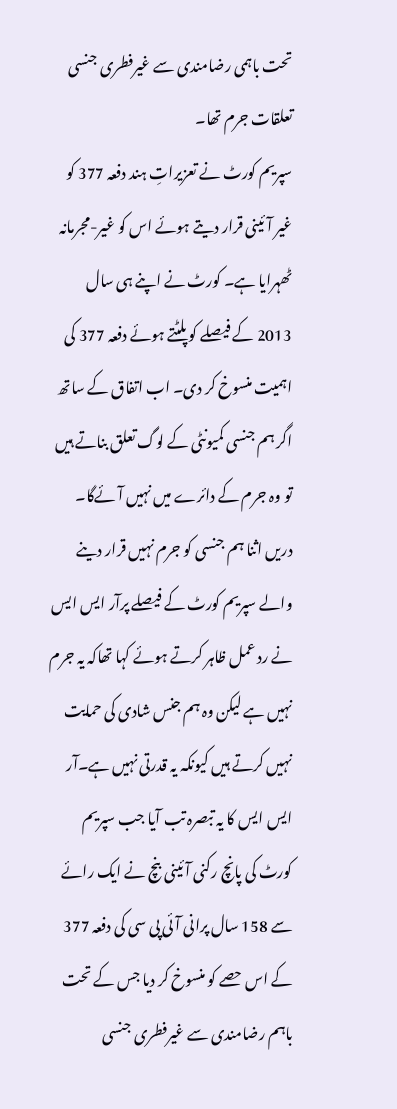تحت باہمی رضامندی سے غیرفطری جنسی تعلقات جرم تھا۔
سپریم کورٹ نے تعزیراتِ ہند دفعہ 377 کو غیر آئینی قرار دیتے ہوئے اس کو غیر-مجرمانہ ٹھہرایا ہے۔ کورٹ نے اپنے ہی سال 2013 کے فیصلے کو پلٹتے ہوئے دفعہ 377 کی اہمیت منسوخ کر دی۔ اب اتفاق کے ساتھ اگر ہم جنسی کمیونٹی کے لوگ تعلق بناتے ہیں تو وہ جرم کے دائرے میں نہیں آئےگا۔
دریں اثنا ہم جنسی کو جرم نہیں قرار دینے والے سپریم کورٹ کے فیصلے پرآر ایس ایس نے رد عمل ظاہر کرتے ہوئے کہا تھاکہ یہ جرم نہیں ہے لیکن وہ ہم جنس شادی کی حمایت نہیں کرتے ہیں کیونکہ یہ قدرتی نہیں ہے۔آر ایس ایس کا یہ تبصرہ تب آیا جب سپریم کورٹ کی پانچ رکنی آئینی بنچ نے ایک رائے سے 158 سال پرانی آئی پی سی کی دفعہ 377 کے اس حصے کو منسوخ کر دیا جس کے تحت باہم رضامندی سے غیرفطری جنسی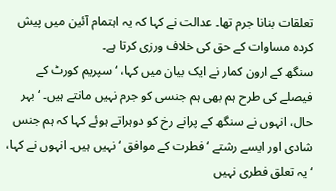تعلقات بنانا جرم تھا۔ عدالت نے کہا کہ یہ اہتمام آئین میں پیش کردہ مساوات کے حق کی خلاف ورزی کرتا ہے۔
سنگھ کے ارون کمار نے ایک بیان میں کہا، ‘ سپریم کورٹ کے فیصلے کی طرح ہم بھی ہم جنسی کو جرم نہیں مانتے ہیں۔ ‘بہر حال، انہوں نے سنگھ کے پرانے رخ کو دوہراتے ہوئے کہا کہ ہم جنس شادی اور ایسے رشتے ‘ فطرت کے موافق ‘ نہیں ہیں۔ انہوں نے کہا، ‘ یہ تعلق فطری نہیں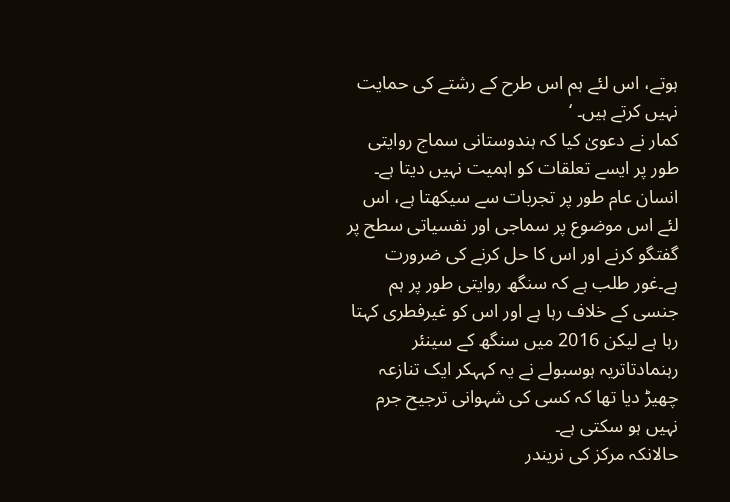ہوتے، اس لئے ہم اس طرح کے رشتے کی حمایت نہیں کرتے ہیں۔ ‘
کمار نے دعویٰ کیا کہ ہندوستانی سماج روایتی طور پر ایسے تعلقات کو اہمیت نہیں دیتا ہے۔ انسان عام طور پر تجربات سے سیکھتا ہے، اس لئے اس موضوع پر سماجی اور نفسیاتی سطح پر گفتگو کرنے اور اس کا حل کرنے کی ضرورت ہے۔غور طلب ہے کہ سنگھ روایتی طور پر ہم جنسی کے خلاف رہا ہے اور اس کو غیرفطری کہتا رہا ہے لیکن 2016 میں سنگھ کے سینئر رہنمادتاتریہ ہوسبولے نے یہ کہہکر ایک تنازعہ چھیڑ دیا تھا کہ کسی کی شہوانی ترجیح جرم نہیں ہو سکتی ہے۔
حالانکہ مرکز کی نریندر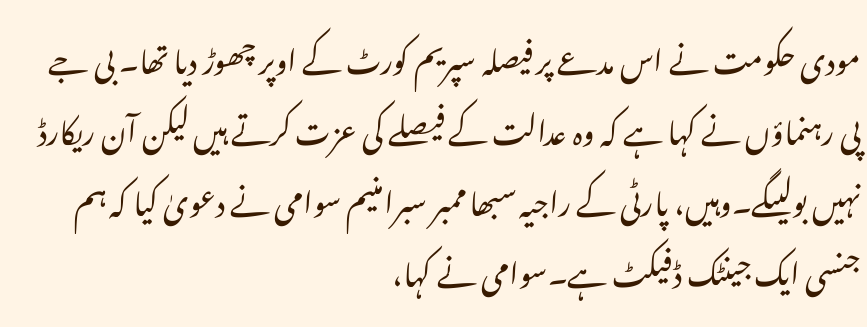مودی حکومت نے اس مدعے پر فیصلہ سپریم کورٹ کے اوپر چھوڑ دیا تھا۔ بی جے پی رہنماؤں نے کہا ہے کہ وہ عدالت کے فیصلے کی عزت کرتے ہیں لیکن آن ریکارڈ نہیں بولیںگے۔وہیں، پارٹی کے راجیہ سبھا ممبر سبرامنیم سوامی نے دعویٰ کیا کہ ہم جنسی ایک جینٹک ڈفیکٹ ہے۔سوامی نے کہا،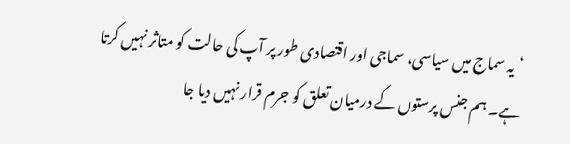‘یہ سماج میں سیاسی، سماجی اور اقتصادی طور پر آپ کی حالت کو متاثر نہیں کرتا ہے۔ ہم جنس پرستوں کے درمیان تعلق کو جرم قرار نہیں دیا جا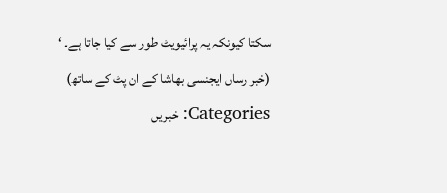سکتا کیونکہ یہ پرائیویٹ طور سے کیا جاتا ہے۔ ‘
(خبر رساں ایجنسی بھاشا کے ان پٹ کے ساتھ)
Categories: خبریں